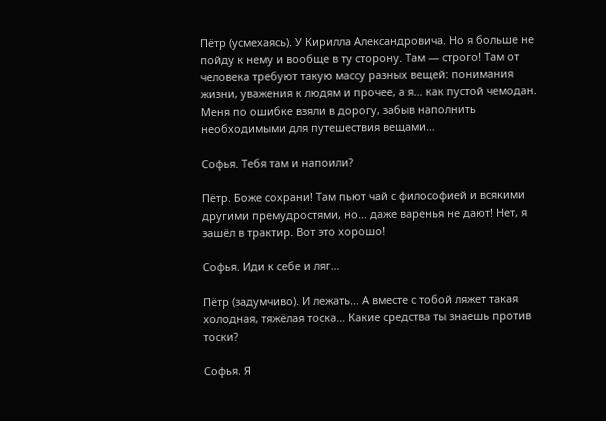Пётр (усмехаясь). У Кирилла Александровича. Но я больше не пойду к нему и вообще в ту сторону. Там — строго! Там от человека требуют такую массу разных вещей: понимания жизни, уважения к людям и прочее, а я… как пустой чемодан. Меня по ошибке взяли в дорогу, забыв наполнить необходимыми для путешествия вещами…

Софья. Тебя там и напоили?

Пётр. Боже сохрани! Там пьют чай с философией и всякими другими премудростями, но… даже варенья не дают! Нет, я зашёл в трактир. Вот это хорошо!

Софья. Иди к себе и ляг…

Пётр (задумчиво). И лежать… А вместе с тобой ляжет такая холодная, тяжёлая тоска… Какие средства ты знаешь против тоски?

Софья. Я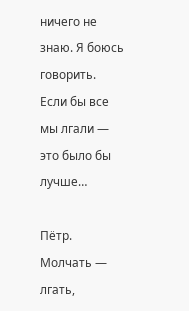ничего не знаю. Я боюсь говорить. Если бы все мы лгали — это было бы лучше…

Пётр. Молчать — лгать,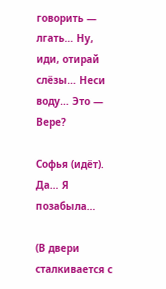говорить — лгать… Ну, иди, отирай слёзы… Неси воду… Это — Вере?

Софья (идёт). Да… Я позабыла…

(В двери сталкивается с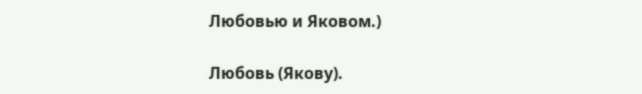Любовью и Яковом.)

Любовь (Якову).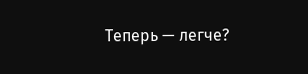Теперь — легче?